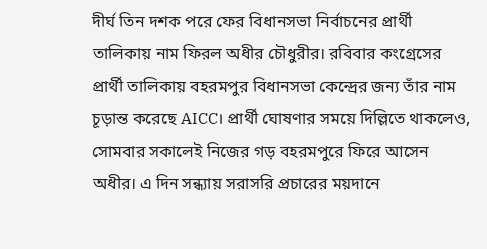দীর্ঘ তিন দশক পরে ফের বিধানসভা নির্বাচনের প্রার্থী তালিকায় নাম ফিরল অধীর চৌধুরীর। রবিবার কংগ্রেসের প্রার্থী তালিকায় বহরমপুর বিধানসভা কেন্দ্রের জন্য তাঁর নাম চূড়ান্ত করেছে AICC। প্রার্থী ঘোষণার সময়ে দিল্লিতে থাকলেও, সোমবার সকালেই নিজের গড় বহরমপুরে ফিরে আসেন অধীর। এ দিন সন্ধ্যায় সরাসরি প্রচারের ময়দানে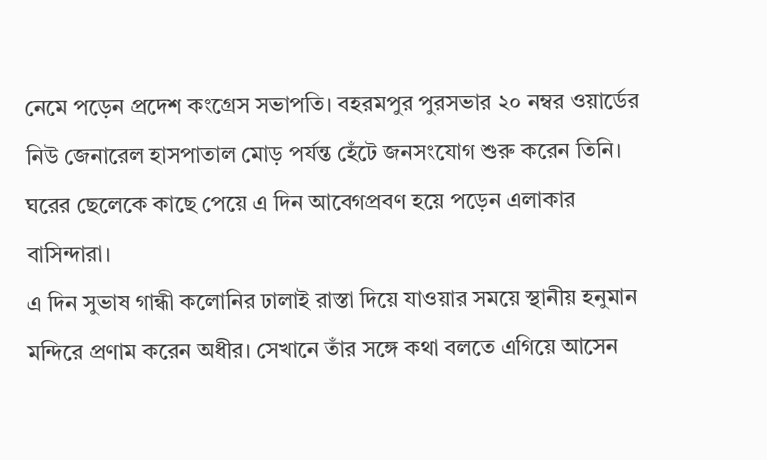নেমে পড়েন প্রদেশ কংগ্রেস সভাপতি। বহরমপুর পুরসভার ২০ নম্বর ওয়ার্ডের নিউ জেনারেল হাসপাতাল মোড় পর্যন্ত হেঁটে জনসংযোগ শুরু করেন তিনি। ঘরের ছেলেকে কাছে পেয়ে এ দিন আবেগপ্রবণ হয়ে পড়েন এলাকার বাসিন্দারা।
এ দিন সুভাষ গান্ধী কলোনির ঢালাই রাস্তা দিয়ে যাওয়ার সময়ে স্থানীয় হনুমান মন্দিরে প্রণাম করেন অধীর। সেখানে তাঁর সঙ্গে কথা বলতে এগিয়ে আসেন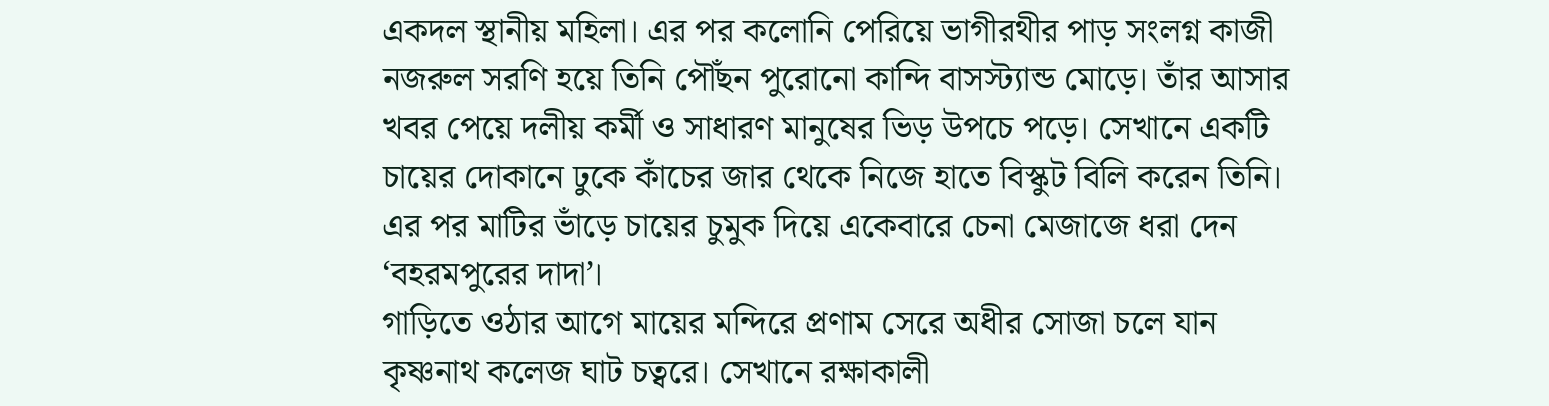একদল স্থানীয় মহিলা। এর পর কলোনি পেরিয়ে ভাগীরথীর পাড় সংলগ্ন কাজী নজরুল সরণি হয়ে তিনি পৌঁছন পুরোনো কান্দি বাসস্ট্যান্ড মোড়ে। তাঁর আসার খবর পেয়ে দলীয় কর্মী ও সাধারণ মানুষের ভিড় উপচে পড়ে। সেখানে একটি চায়ের দোকানে ঢুকে কাঁচের জার থেকে নিজে হাতে বিস্কুট বিলি করেন তিনি। এর পর মাটির ভাঁড়ে চায়ের চুমুক দিয়ে একেবারে চেনা মেজাজে ধরা দেন ‘বহরমপুরের দাদা’।
গাড়িতে ওঠার আগে মায়ের মন্দিরে প্রণাম সেরে অধীর সোজা চলে যান কৃষ্ণনাথ কলেজ ঘাট চত্বরে। সেখানে রক্ষাকালী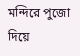মন্দিরে পুজো দিয়ে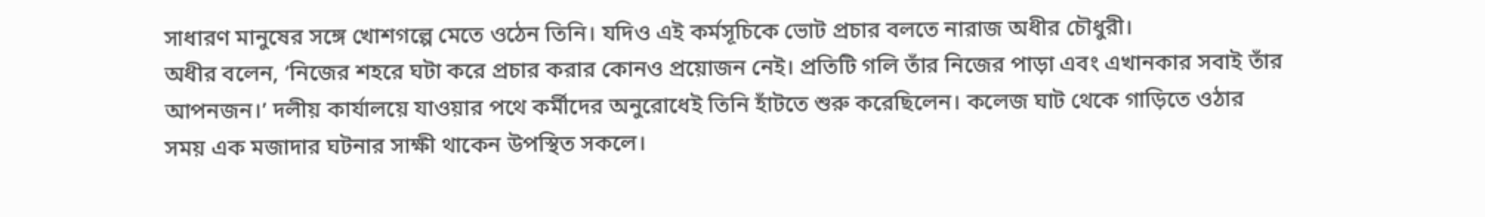সাধারণ মানুষের সঙ্গে খোশগল্পে মেতে ওঠেন তিনি। যদিও এই কর্মসূচিকে ভোট প্রচার বলতে নারাজ অধীর চৌধুরী।
অধীর বলেন, ‘নিজের শহরে ঘটা করে প্রচার করার কোনও প্রয়োজন নেই। প্রতিটি গলি তাঁর নিজের পাড়া এবং এখানকার সবাই তাঁর আপনজন।’ দলীয় কার্যালয়ে যাওয়ার পথে কর্মীদের অনুরোধেই তিনি হাঁটতে শুরু করেছিলেন। কলেজ ঘাট থেকে গাড়িতে ওঠার সময় এক মজাদার ঘটনার সাক্ষী থাকেন উপস্থিত সকলে।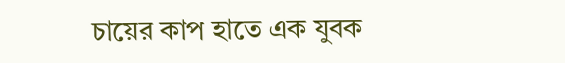চায়ের কাপ হাতে এক যুবক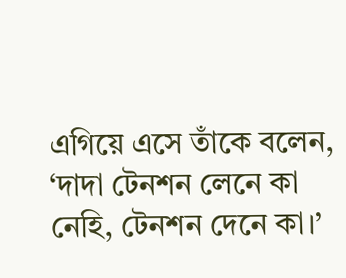এগিয়ে এসে তাঁকে বলেন, ‘দাদা টেনশন লেনে কা নেহি, টেনশন দেনে কা।’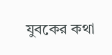যুবকের কথা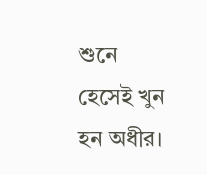শুনে হেসেই খুন হন অধীর।